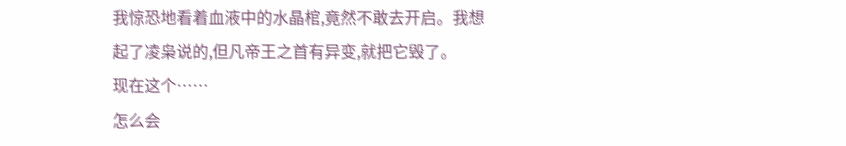我惊恐地看着血液中的水晶棺,竟然不敢去开启。我想起了凌枭说的,但凡帝王之首有异变,就把它毁了。
现在这个……
怎么会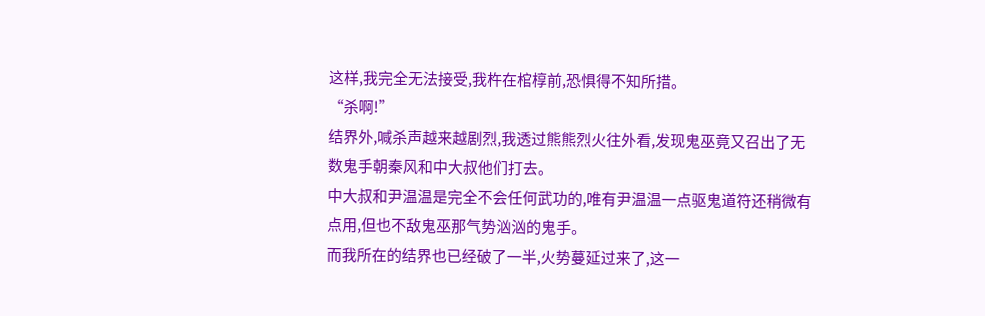这样,我完全无法接受,我杵在棺椁前,恐惧得不知所措。
“杀啊!”
结界外,喊杀声越来越剧烈,我透过熊熊烈火往外看,发现鬼巫竟又召出了无数鬼手朝秦风和中大叔他们打去。
中大叔和尹温温是完全不会任何武功的,唯有尹温温一点驱鬼道符还稍微有点用,但也不敌鬼巫那气势汹汹的鬼手。
而我所在的结界也已经破了一半,火势蔓延过来了,这一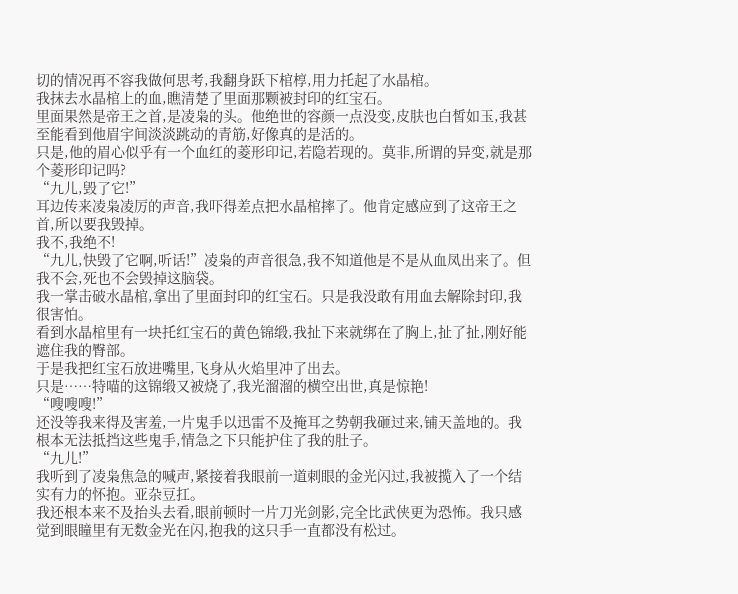切的情况再不容我做何思考,我翻身跃下棺椁,用力托起了水晶棺。
我抹去水晶棺上的血,瞧清楚了里面那颗被封印的红宝石。
里面果然是帝王之首,是凌枭的头。他绝世的容颜一点没变,皮肤也白皙如玉,我甚至能看到他眉宇间淡淡跳动的青筋,好像真的是活的。
只是,他的眉心似乎有一个血红的菱形印记,若隐若现的。莫非,所谓的异变,就是那个菱形印记吗?
“九儿,毁了它!”
耳边传来凌枭凌厉的声音,我吓得差点把水晶棺摔了。他肯定感应到了这帝王之首,所以要我毁掉。
我不,我绝不!
“九儿,快毁了它啊,听话!”凌枭的声音很急,我不知道他是不是从血凤出来了。但我不会,死也不会毁掉这脑袋。
我一掌击破水晶棺,拿出了里面封印的红宝石。只是我没敢有用血去解除封印,我很害怕。
看到水晶棺里有一块托红宝石的黄色锦缎,我扯下来就绑在了胸上,扯了扯,刚好能遮住我的臀部。
于是我把红宝石放进嘴里,飞身从火焰里冲了出去。
只是……特喵的这锦缎又被烧了,我光溜溜的横空出世,真是惊艳!
“嗖嗖嗖!”
还没等我来得及害羞,一片鬼手以迅雷不及掩耳之势朝我砸过来,铺天盖地的。我根本无法抵挡这些鬼手,情急之下只能护住了我的肚子。
“九儿!”
我听到了凌枭焦急的喊声,紧接着我眼前一道刺眼的金光闪过,我被揽入了一个结实有力的怀抱。亚杂豆扛。
我还根本来不及抬头去看,眼前顿时一片刀光剑影,完全比武侠更为恐怖。我只感觉到眼瞳里有无数金光在闪,抱我的这只手一直都没有松过。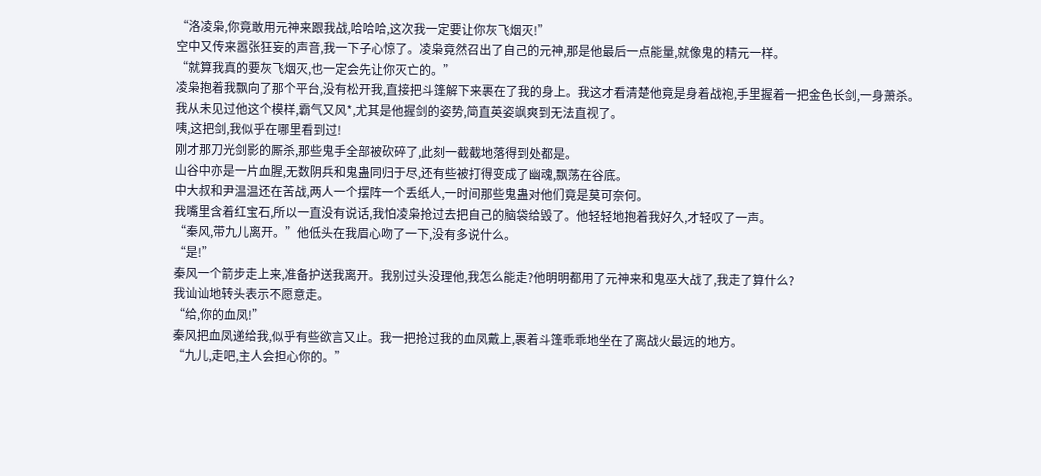“洛凌枭,你竟敢用元神来跟我战,哈哈哈,这次我一定要让你灰飞烟灭!”
空中又传来嚣张狂妄的声音,我一下子心惊了。凌枭竟然召出了自己的元神,那是他最后一点能量,就像鬼的精元一样。
“就算我真的要灰飞烟灭,也一定会先让你灭亡的。”
凌枭抱着我飘向了那个平台,没有松开我,直接把斗篷解下来裹在了我的身上。我这才看清楚他竟是身着战袍,手里握着一把金色长剑,一身萧杀。
我从未见过他这个模样,霸气又风*,尤其是他握剑的姿势,简直英姿飒爽到无法直视了。
咦,这把剑,我似乎在哪里看到过!
刚才那刀光剑影的厮杀,那些鬼手全部被砍碎了,此刻一截截地落得到处都是。
山谷中亦是一片血腥,无数阴兵和鬼蛊同归于尽,还有些被打得变成了幽魂,飘荡在谷底。
中大叔和尹温温还在苦战,两人一个摆阵一个丢纸人,一时间那些鬼蛊对他们竟是莫可奈何。
我嘴里含着红宝石,所以一直没有说话,我怕凌枭抢过去把自己的脑袋给毁了。他轻轻地抱着我好久,才轻叹了一声。
“秦风,带九儿离开。”他低头在我眉心吻了一下,没有多说什么。
“是!”
秦风一个箭步走上来,准备护送我离开。我别过头没理他,我怎么能走?他明明都用了元神来和鬼巫大战了,我走了算什么?
我讪讪地转头表示不愿意走。
“给,你的血凤!”
秦风把血凤递给我,似乎有些欲言又止。我一把抢过我的血凤戴上,裹着斗篷乖乖地坐在了离战火最远的地方。
“九儿,走吧,主人会担心你的。”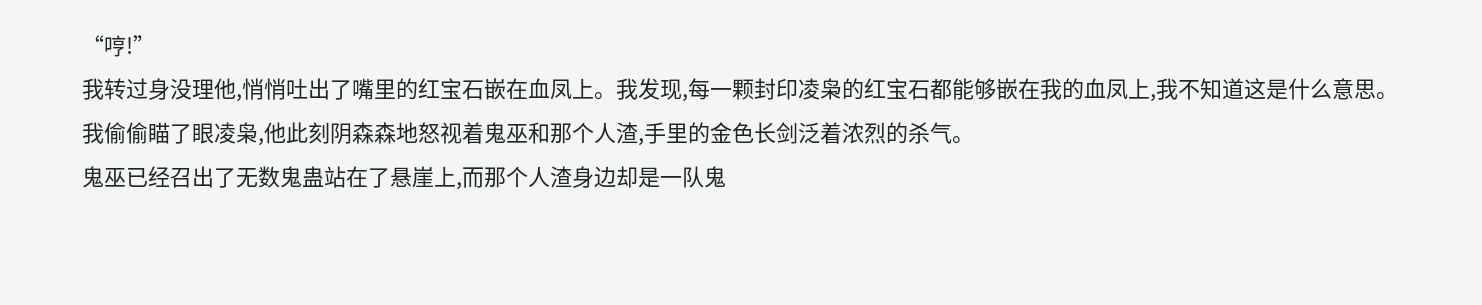“哼!”
我转过身没理他,悄悄吐出了嘴里的红宝石嵌在血凤上。我发现,每一颗封印凌枭的红宝石都能够嵌在我的血凤上,我不知道这是什么意思。
我偷偷瞄了眼凌枭,他此刻阴森森地怒视着鬼巫和那个人渣,手里的金色长剑泛着浓烈的杀气。
鬼巫已经召出了无数鬼蛊站在了悬崖上,而那个人渣身边却是一队鬼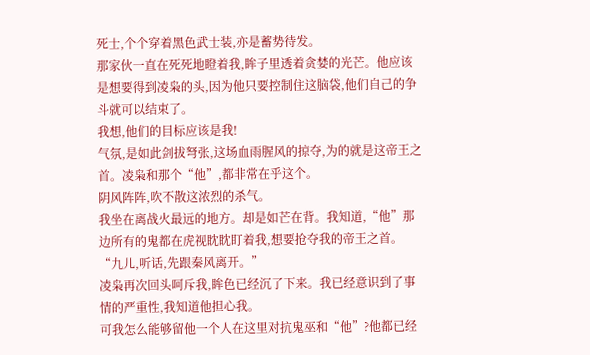死士,个个穿着黑色武士装,亦是蓄势待发。
那家伙一直在死死地瞪着我,眸子里透着贪婪的光芒。他应该是想要得到凌枭的头,因为他只要控制住这脑袋,他们自己的争斗就可以结束了。
我想,他们的目标应该是我!
气氛,是如此剑拔弩张,这场血雨腥风的掠夺,为的就是这帝王之首。凌枭和那个“他”,都非常在乎这个。
阴风阵阵,吹不散这浓烈的杀气。
我坐在离战火最远的地方。却是如芒在背。我知道,“他”那边所有的鬼都在虎视眈眈盯着我,想要抢夺我的帝王之首。
“九儿,听话,先跟秦风离开。”
凌枭再次回头呵斥我,眸色已经沉了下来。我已经意识到了事情的严重性,我知道他担心我。
可我怎么能够留他一个人在这里对抗鬼巫和“他”?他都已经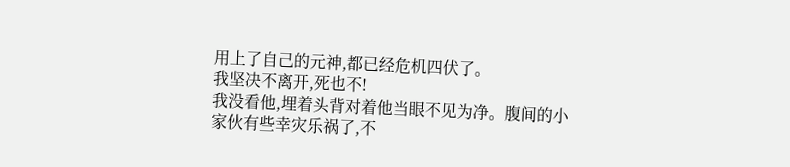用上了自己的元神,都已经危机四伏了。
我坚决不离开,死也不!
我没看他,埋着头背对着他当眼不见为净。腹间的小家伙有些幸灾乐祸了,不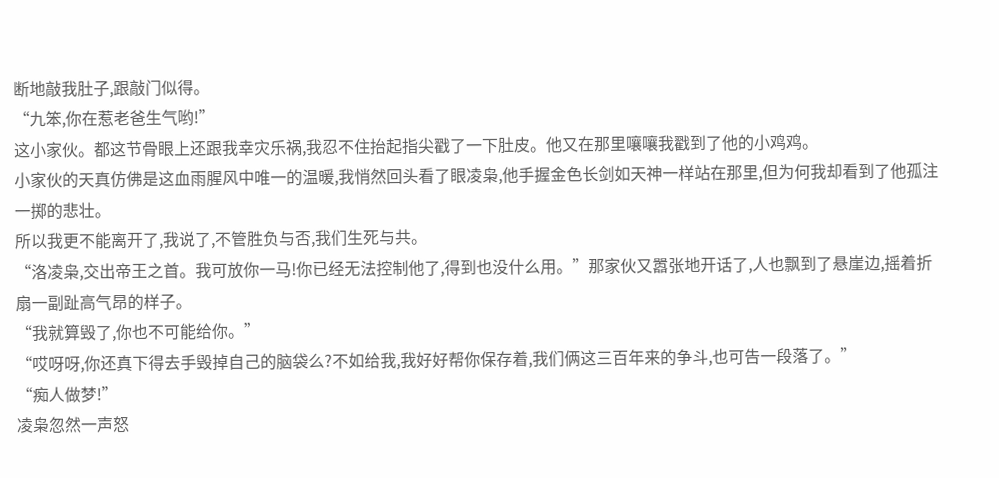断地敲我肚子,跟敲门似得。
“九笨,你在惹老爸生气哟!”
这小家伙。都这节骨眼上还跟我幸灾乐祸,我忍不住抬起指尖戳了一下肚皮。他又在那里嚷嚷我戳到了他的小鸡鸡。
小家伙的天真仿佛是这血雨腥风中唯一的温暖,我悄然回头看了眼凌枭,他手握金色长剑如天神一样站在那里,但为何我却看到了他孤注一掷的悲壮。
所以我更不能离开了,我说了,不管胜负与否,我们生死与共。
“洛凌枭,交出帝王之首。我可放你一马!你已经无法控制他了,得到也没什么用。”那家伙又嚣张地开话了,人也飘到了悬崖边,摇着折扇一副趾高气昂的样子。
“我就算毁了,你也不可能给你。”
“哎呀呀,你还真下得去手毁掉自己的脑袋么?不如给我,我好好帮你保存着,我们俩这三百年来的争斗,也可告一段落了。”
“痴人做梦!”
凌枭忽然一声怒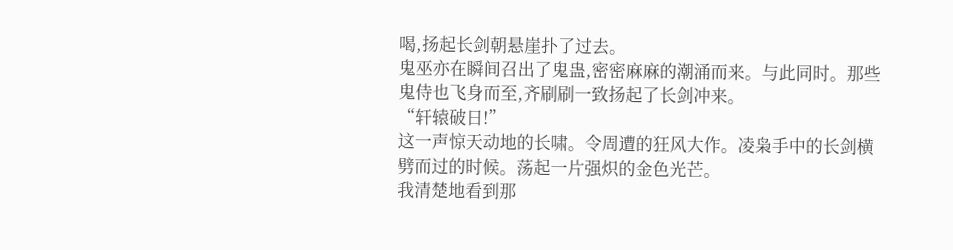喝,扬起长剑朝悬崖扑了过去。
鬼巫亦在瞬间召出了鬼蛊,密密麻麻的潮涌而来。与此同时。那些鬼侍也飞身而至,齐刷刷一致扬起了长剑冲来。
“轩辕破日!”
这一声惊天动地的长啸。令周遭的狂风大作。凌枭手中的长剑横劈而过的时候。荡起一片强炽的金色光芒。
我清楚地看到那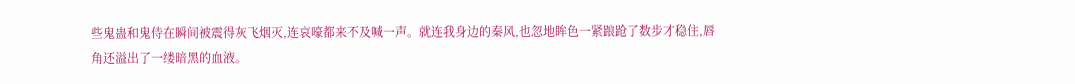些鬼蛊和鬼侍在瞬间被震得灰飞烟灭,连哀嚎都来不及喊一声。就连我身边的秦风,也忽地眸色一紧踉跄了数步才稳住,唇角还溢出了一缕暗黑的血液。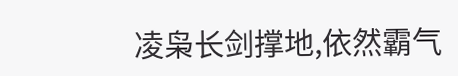凌枭长剑撑地,依然霸气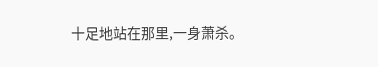十足地站在那里,一身萧杀。